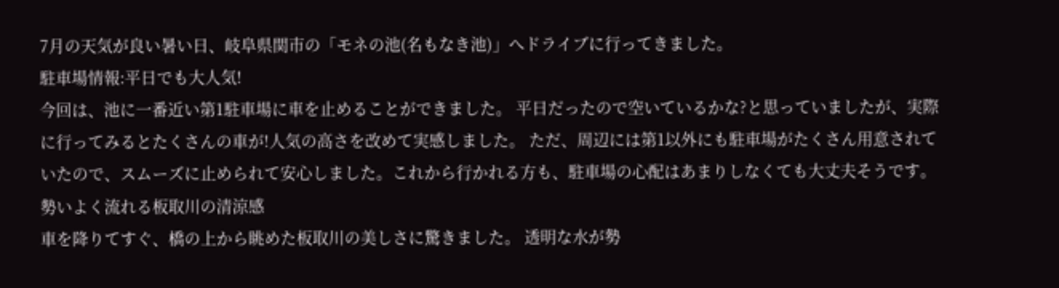7月の天気が良い暑い日、岐阜県関市の「モネの池(名もなき池)」へドライブに行ってきました。
駐車場情報:平日でも大人気!
今回は、池に一番近い第1駐車場に車を止めることができました。 平日だったので空いているかな?と思っていましたが、実際に行ってみるとたくさんの車が!人気の高さを改めて実感しました。 ただ、周辺には第1以外にも駐車場がたくさん用意されていたので、スムーズに止められて安心しました。これから行かれる方も、駐車場の心配はあまりしなくても大丈夫そうです。
勢いよく流れる板取川の清涼感
車を降りてすぐ、橋の上から眺めた板取川の美しさに驚きました。 透明な水が勢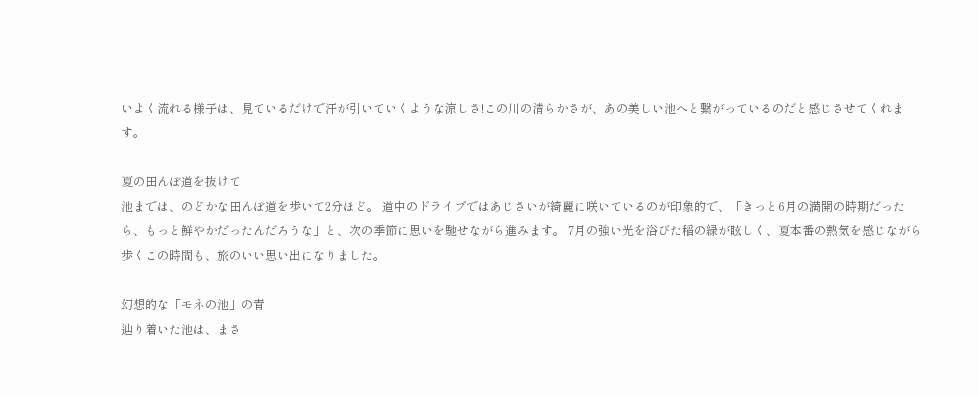いよく流れる様子は、見ているだけで汗が引いていくような涼しさ!この川の清らかさが、あの美しい池へと繋がっているのだと感じさせてくれます。

夏の田んぼ道を抜けて
池までは、のどかな田んぼ道を歩いて2分ほど。 道中のドライブではあじさいが綺麗に咲いているのが印象的で、「きっと6月の満開の時期だったら、もっと鮮やかだったんだろうな」と、次の季節に思いを馳せながら進みます。 7月の強い光を浴びた稲の緑が眩しく、夏本番の熱気を感じながら歩くこの時間も、旅のいい思い出になりました。

幻想的な「モネの池」の青
辿り着いた池は、まさ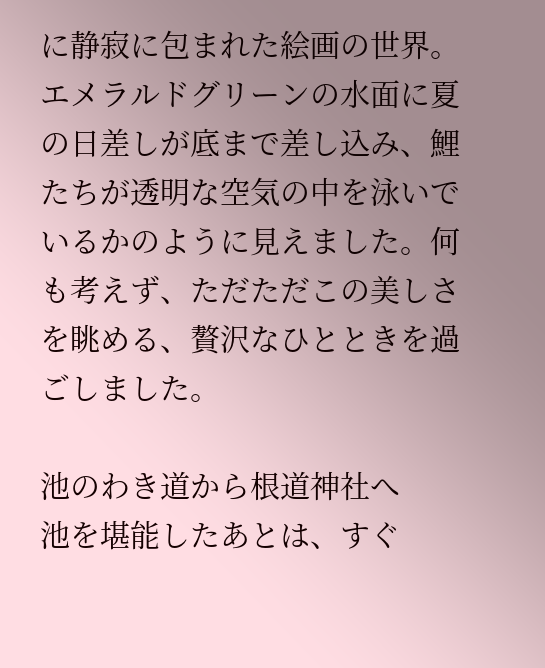に静寂に包まれた絵画の世界。 エメラルドグリーンの水面に夏の日差しが底まで差し込み、鯉たちが透明な空気の中を泳いでいるかのように見えました。何も考えず、ただただこの美しさを眺める、贅沢なひとときを過ごしました。

池のわき道から根道神社へ
池を堪能したあとは、すぐ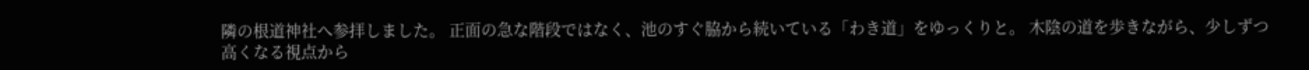隣の根道神社へ参拝しました。 正面の急な階段ではなく、池のすぐ脇から続いている「わき道」をゆっくりと。 木陰の道を歩きながら、少しずつ高くなる視点から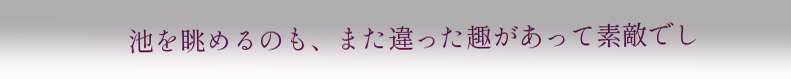池を眺めるのも、また違った趣があって素敵でし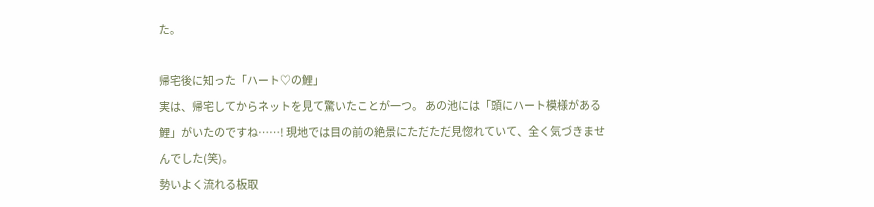た。

帰宅後に知った「ハート♡の鯉」
実は、帰宅してからネットを見て驚いたことが一つ。 あの池には「頭にハート模様がある鯉」がいたのですね……! 現地では目の前の絶景にただただ見惚れていて、全く気づきませんでした(笑)。
勢いよく流れる板取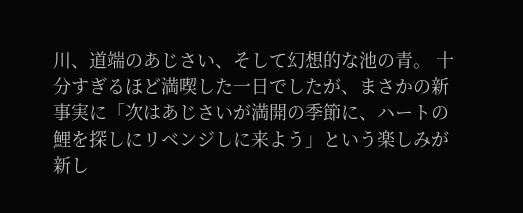川、道端のあじさい、そして幻想的な池の青。 十分すぎるほど満喫した一日でしたが、まさかの新事実に「次はあじさいが満開の季節に、ハートの鯉を探しにリベンジしに来よう」という楽しみが新し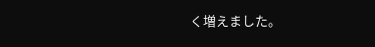く増えました。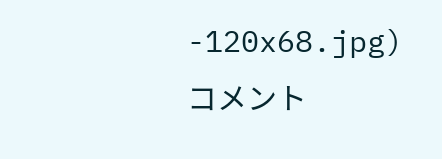-120x68.jpg)
コメント